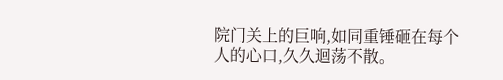院门关上的巨响,如同重锤砸在每个人的心口,久久迴荡不散。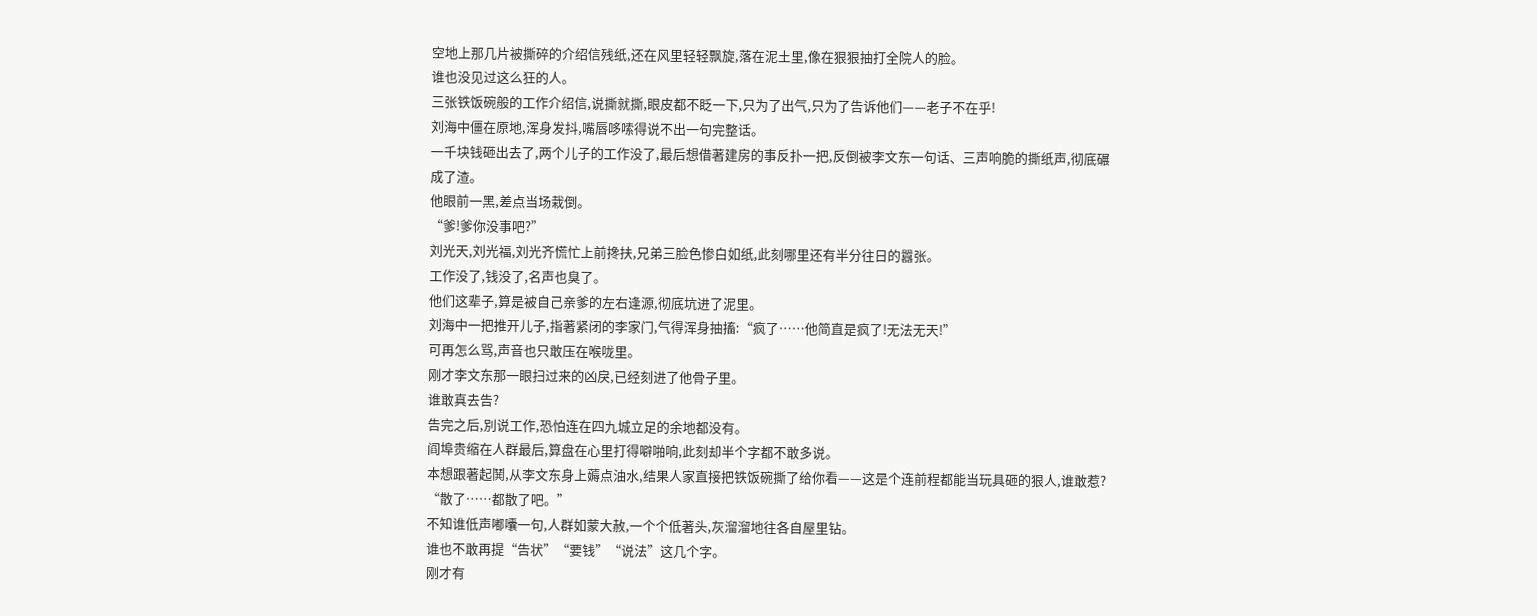空地上那几片被撕碎的介绍信残纸,还在风里轻轻飘旋,落在泥土里,像在狠狠抽打全院人的脸。
谁也没见过这么狂的人。
三张铁饭碗般的工作介绍信,说撕就撕,眼皮都不眨一下,只为了出气,只为了告诉他们——老子不在乎!
刘海中僵在原地,浑身发抖,嘴唇哆嗦得说不出一句完整话。
一千块钱砸出去了,两个儿子的工作没了,最后想借著建房的事反扑一把,反倒被李文东一句话、三声响脆的撕纸声,彻底碾成了渣。
他眼前一黑,差点当场栽倒。
“爹!爹你没事吧?”
刘光天,刘光福,刘光齐慌忙上前搀扶,兄弟三脸色惨白如纸,此刻哪里还有半分往日的囂张。
工作没了,钱没了,名声也臭了。
他们这辈子,算是被自己亲爹的左右逢源,彻底坑进了泥里。
刘海中一把推开儿子,指著紧闭的李家门,气得浑身抽搐:“疯了……他简直是疯了!无法无天!”
可再怎么骂,声音也只敢压在喉咙里。
刚才李文东那一眼扫过来的凶戾,已经刻进了他骨子里。
谁敢真去告?
告完之后,別说工作,恐怕连在四九城立足的余地都没有。
阎埠贵缩在人群最后,算盘在心里打得噼啪响,此刻却半个字都不敢多说。
本想跟著起鬨,从李文东身上薅点油水,结果人家直接把铁饭碗撕了给你看——这是个连前程都能当玩具砸的狠人,谁敢惹?
“散了……都散了吧。”
不知谁低声嘟囔一句,人群如蒙大赦,一个个低著头,灰溜溜地往各自屋里钻。
谁也不敢再提“告状”“要钱”“说法”这几个字。
刚才有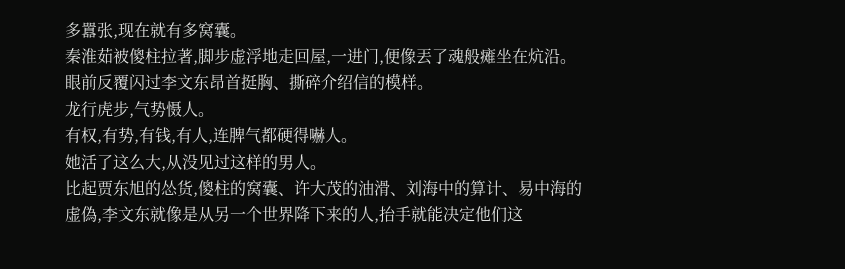多囂张,现在就有多窝囊。
秦淮茹被傻柱拉著,脚步虚浮地走回屋,一进门,便像丟了魂般瘫坐在炕沿。
眼前反覆闪过李文东昂首挺胸、撕碎介绍信的模样。
龙行虎步,气势慑人。
有权,有势,有钱,有人,连脾气都硬得嚇人。
她活了这么大,从没见过这样的男人。
比起贾东旭的怂货,傻柱的窝囊、许大茂的油滑、刘海中的算计、易中海的虚偽,李文东就像是从另一个世界降下来的人,抬手就能决定他们这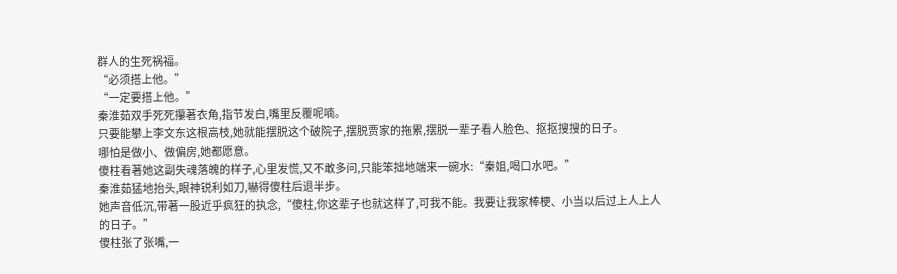群人的生死祸福。
“必须搭上他。”
“一定要搭上他。”
秦淮茹双手死死攥著衣角,指节发白,嘴里反覆呢喃。
只要能攀上李文东这根高枝,她就能摆脱这个破院子,摆脱贾家的拖累,摆脱一辈子看人脸色、抠抠搜搜的日子。
哪怕是做小、做偏房,她都愿意。
傻柱看著她这副失魂落魄的样子,心里发慌,又不敢多问,只能笨拙地端来一碗水:“秦姐,喝口水吧。”
秦淮茹猛地抬头,眼神锐利如刀,嚇得傻柱后退半步。
她声音低沉,带著一股近乎疯狂的执念,“傻柱,你这辈子也就这样了,可我不能。我要让我家棒梗、小当以后过上人上人的日子。”
傻柱张了张嘴,一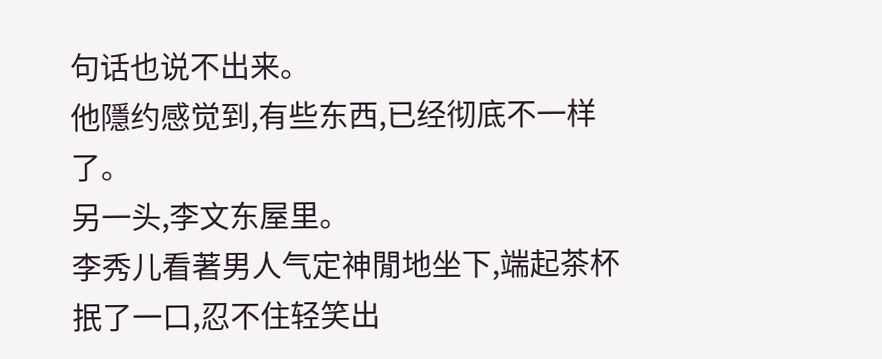句话也说不出来。
他隱约感觉到,有些东西,已经彻底不一样了。
另一头,李文东屋里。
李秀儿看著男人气定神閒地坐下,端起茶杯抿了一口,忍不住轻笑出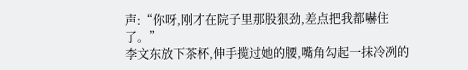声:“你呀,刚才在院子里那股狠劲,差点把我都嚇住了。”
李文东放下茶杯,伸手揽过她的腰,嘴角勾起一抹冷冽的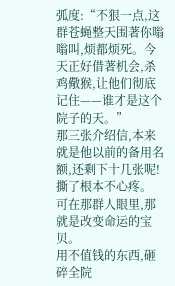弧度:“不狠一点,这群苍蝇整天围著你嗡嗡叫,烦都烦死。今天正好借著机会,杀鸡儆猴,让他们彻底记住——谁才是这个院子的天。”
那三张介绍信,本来就是他以前的备用名额,还剩下十几张呢!撕了根本不心疼。
可在那群人眼里,那就是改变命运的宝贝。
用不值钱的东西,砸碎全院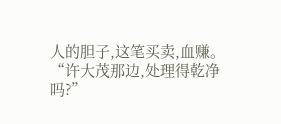人的胆子,这笔买卖,血赚。
“许大茂那边,处理得乾净吗?”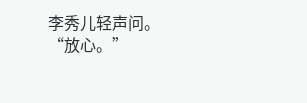李秀儿轻声问。
“放心。”